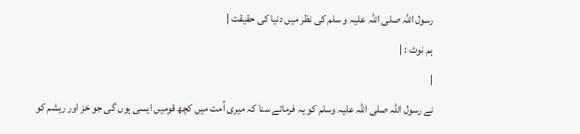رسول اللہ صلی اللہ علیہ و سلم کی نظر میں دنیا کی حقیقت |
ہم نوٹ : |
|
نے رسول اللہ صلی اللہ علیہ وسلم کو یہ فرماتے سنا کہ میری اُمت میں کچھ قومیں ایسی ہوں گی جو خز اور ریشم کو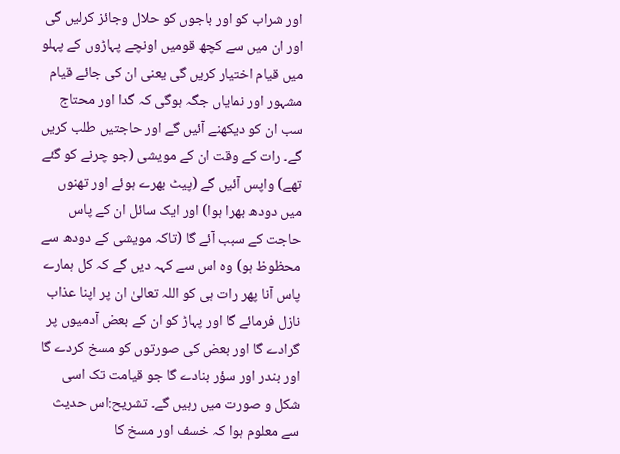اور شراب کو اور باجوں کو حلال وجائز کرلیں گی اور ان میں سے کچھ قومیں اونچے پہاڑوں کے پہلو میں قیام اختیار کریں گی یعنی ان کی جائے قیام مشہور اور نمایاں جگہ ہوگی کہ گدا اور محتاج سب ان کو دیکھنے آئیں گے اور حاجتیں طلب کریں گے۔ رات کے وقت ان کے مویشی (جو چرنے کو گئے تھے) واپس آئیں گے (پیٹ بھرے ہوئے اور تھنوں میں دودھ بھرا ہوا) اور ایک سائل ان کے پاس حاجت کے سبب آئے گا (تاکہ مویشی کے دودھ سے محظوظ ہو) وہ اس سے کہہ دیں گے کہ کل ہمارے پاس آنا پھر رات ہی کو اللہ تعالیٰ ان پر اپنا عذاب نازل فرمائے گا اور پہاڑ کو ان کے بعض آدمیوں پر گرادے گا اور بعض کی صورتوں کو مسخ کردے گا اور بندر اور سؤر بنادے گا جو قیامت تک اسی شکل و صورت میں رہیں گے۔ تشریح:اس حدیث سے معلوم ہوا کہ خسف اور مسخ کا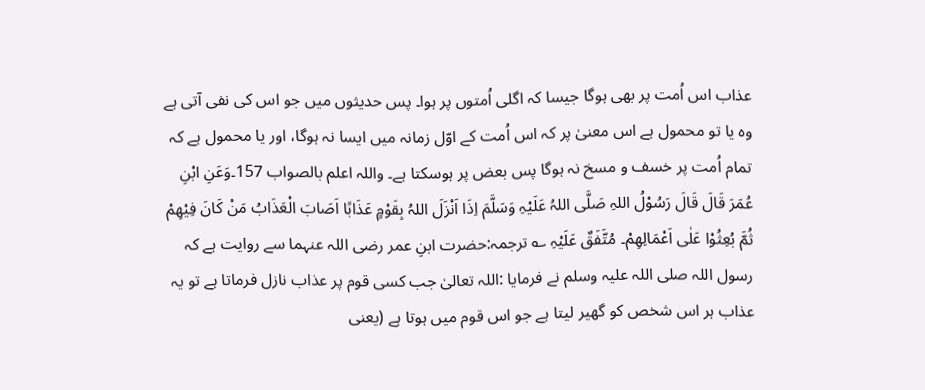عذاب اس اُمت پر بھی ہوگا جیسا کہ اگلی اُمتوں پر ہوا۔ پس حدیثوں میں جو اس کی نفی آتی ہے وہ یا تو محمول ہے اس معنیٰ پر کہ اس اُمت کے اوّل زمانہ میں ایسا نہ ہوگا، اور یا محمول ہے کہ تمام اُمت پر خسف و مسخ نہ ہوگا پس بعض پر ہوسکتا ہے۔ واللہ اعلم بالصواب 157۔وَعَنِ ابْنِ عُمَرَ قَالَ قَالَ رَسُوْلُ اللہِ صَلَّی اللہُ عَلَیْہِ وَسَلَّمَ اِذَا اَنْزَلَ اللہُ بِقَوْمٍ عَذَابًا اَصَابَ الْعَذَابُ مَنْ کَانَ فِیْھِمْ ثُمَّ بُعِثُوْا عَلٰی اَعْمَالِھِمْ۔ مُتَّفَقٌ عَلَیْہِ ؎ ترجمہ:حضرت ابنِ عمر رضی اللہ عنہما سے روایت ہے کہ رسول اللہ صلی اللہ علیہ وسلم نے فرمایا :اللہ تعالیٰ جب کسی قوم پر عذاب نازل فرماتا ہے تو یہ عذاب ہر اس شخص کو گھیر لیتا ہے جو اس قوم میں ہوتا ہے (یعنی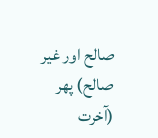صالح اور غیر صالح) پھر (آخرت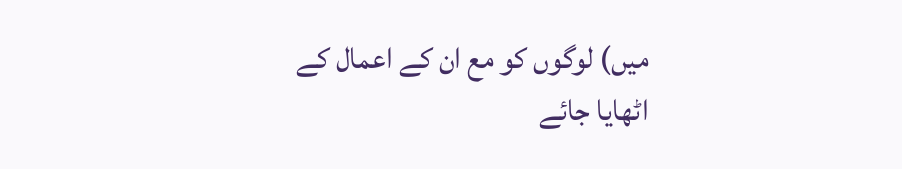میں) لوگوں کو مع ان کے اعمال کے اٹھایا جائے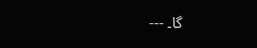گا۔ ---